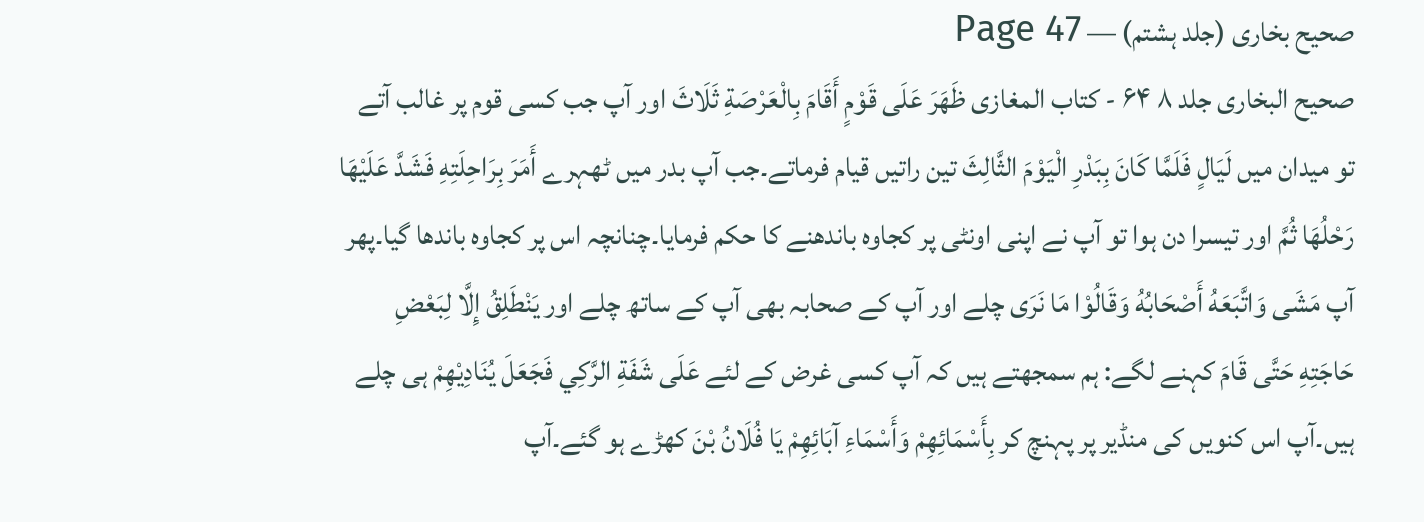صحیح بخاری (جلد ہشتم) — Page 47
صحيح البخاری جلد ۸ ۶۴ - کتاب المغازی ظَهَرَ عَلَى قَوْمٍ أَقَامَ بِالْعَرْصَةِ ثَلَاثَ اور آپ جب کسی قوم پر غالب آتے تو میدان میں لَيَالٍ فَلَمَّا كَانَ بِبَدْرِ الْيَوْمَ الثَّالِثَ تین راتیں قیام فرماتے۔جب آپ بدر میں ٹھہرے أَمَرَ بِرَاحِلَتِهِ فَشَدَّ عَلَيْهَا رَحْلُهَا ثُمَّ اور تیسرا دن ہوا تو آپ نے اپنی اونٹی پر کجاوہ باندھنے کا حکم فرمایا۔چنانچہ اس پر کجاوہ باندھا گیا۔پھر آپ مَشَى وَاتَّبَعَهُ أَصْحَابُهُ وَقَالُوْا مَا نَرَى چلے اور آپ کے صحابہ بھی آپ کے ساتھ چلے اور يَنْطَلِقُ إِلَّا لِبَعْضِ حَاجَتِهِ حَتَّى قَامَ کہنے لگے: ہم سمجھتے ہیں کہ آپ کسی غرض کے لئے عَلَى شَفَةِ الرَّكِي فَجَعَلَ يُنَادِيْهِمْ ہی چلے ہیں۔آپ اس کنویں کی منڈیر پر پہنچ کر بِأَسْمَائِهِمْ وَأَسْمَاءِ آبَائِهِمْ يَا فُلَانُ بْنَ کھڑے ہو گئے۔آپ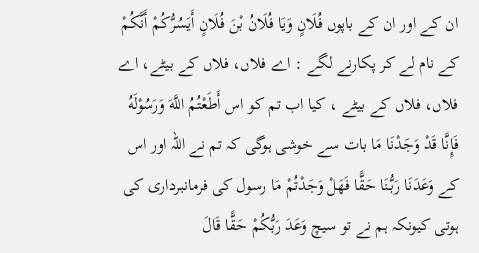ان کے اور ان کے باپوں فُلَانٍ وَيَا فُلَانُ بْنَ فُلَانٍ أَيَسُرُّكُمْ أَنَّكُمْ کے نام لے کر پکارنے لگے : اے فلاں، فلاں کے بیٹے، اے فلاں، فلاں کے بیٹے ، کیا اب تم کو اس أَطَعْتُمُ اللَّهَ وَرَسُوْلَهُ فَإِنَّا قَدْ وَجَدْنَا مَا بات سے خوشی ہوگی کہ تم نے اللہ اور اس کے وَعَدَنَا رَبُّنَا حَقًّا فَهَلْ وَجَدْتُمْ مَا رسول کی فرمانبرداری کی ہوتی کیونکہ ہم نے تو سیچ وَعَدَ رَبُّكُمْ حَقًّا قَالَ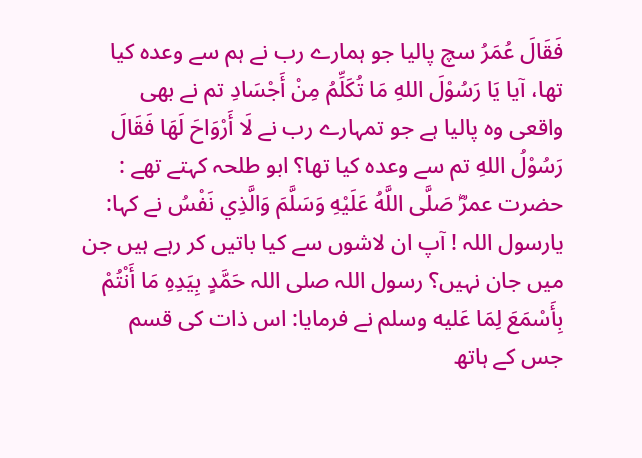فَقَالَ عُمَرُ سچ پالیا جو ہمارے رب نے ہم سے وعدہ کیا تھا، آیا يَا رَسُوْلَ اللهِ مَا تُكَلِّمُ مِنْ أَجْسَادِ تم نے بھی واقعی وہ پالیا ہے جو تمہارے رب نے لَا أَرْوَاحَ لَهَا فَقَالَ رَسُوْلُ اللهِ تم سے وعدہ کیا تھا؟ ابو طلحہ کہتے تھے : حضرت عمرؓ صَلَّى اللَّهُ عَلَيْهِ وَسَلَّمَ وَالَّذِي نَفْسُ نے کہا: یارسول اللہ ! آپ ان لاشوں سے کیا باتیں کر رہے ہیں جن میں جان نہیں؟ رسول اللہ صلی اللہ حَمَّدٍ بِيَدِهِ مَا أَنْتُمْ بِأَسْمَعَ لِمَا عَليه وسلم نے فرمایا: اس ذات کی قسم جس کے ہاتھ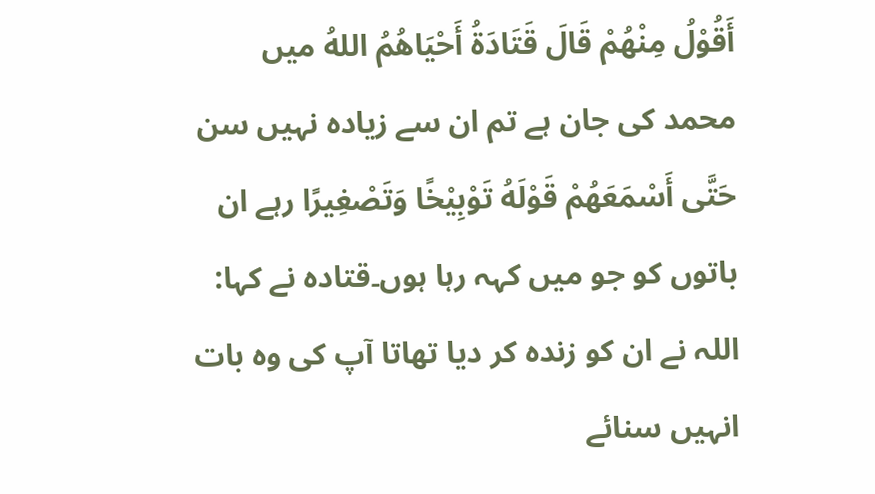أَقُوْلُ مِنْهُمْ قَالَ قَتَادَةُ أَحْيَاهُمُ اللهُ میں محمد کی جان ہے تم ان سے زیادہ نہیں سن حَتَّى أَسْمَعَهُمْ قَوْلَهُ تَوْبِيْخًا وَتَصْغِيرًا رہے ان باتوں کو جو میں کہہ رہا ہوں۔قتادہ نے کہا: اللہ نے ان کو زندہ کر دیا تھاتا آپ کی وہ بات انہیں سنائے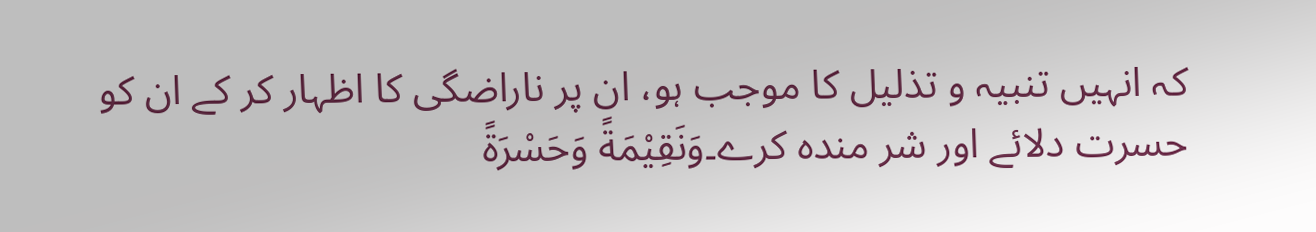کہ انہیں تنبیہ و تذلیل کا موجب ہو، ان پر ناراضگی کا اظہار کر کے ان کو حسرت دلائے اور شر مندہ کرے۔وَنَقِيْمَةً وَحَسْرَةً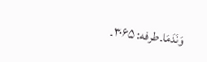وَنَدَمَا۔طرفه: ۳۰۶۵۔